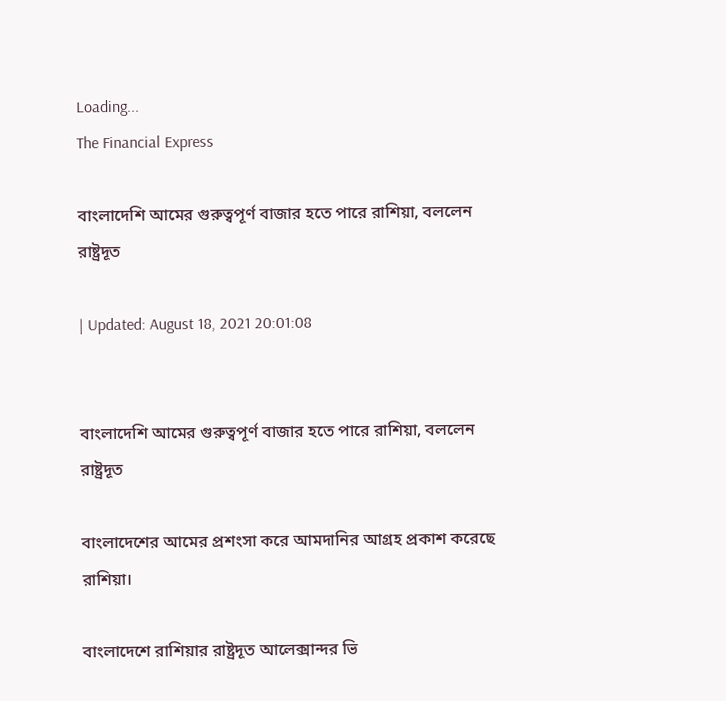Loading...
The Financial Express

বাংলাদেশি আমের গুরুত্বপূর্ণ বাজার হতে পারে রাশিয়া, বললেন রাষ্ট্রদূত

| Updated: August 18, 2021 20:01:08


বাংলাদেশি আমের গুরুত্বপূর্ণ বাজার হতে পারে রাশিয়া, বললেন রাষ্ট্রদূত

বাংলাদেশের আমের প্রশংসা করে আমদানির আগ্রহ প্রকাশ করেছে রাশিয়া।

বাংলাদেশে রাশিয়ার রাষ্ট্রদূত আলেক্সান্দর ভি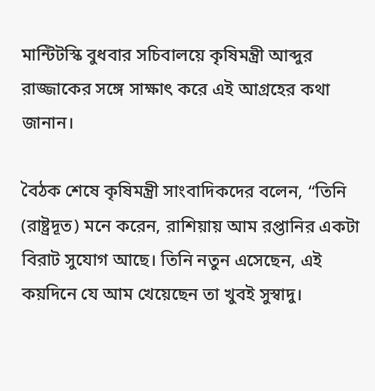মান্টিটস্কি বুধবার সচিবালয়ে কৃষিমন্ত্রী আব্দুর রাজ্জাকের সঙ্গে সাক্ষাৎ করে এই আগ্রহের কথা জানান।

বৈঠক শেষে কৃষিমন্ত্রী সাংবাদিকদের বলেন, “তিনি (রাষ্ট্রদূত) মনে করেন, রাশিয়ায় আম রপ্তানির একটা বিরাট সুযোগ আছে। তিনি নতুন এসেছেন, এই কয়দিনে যে আম খেয়েছেন তা খুবই সুস্বাদু।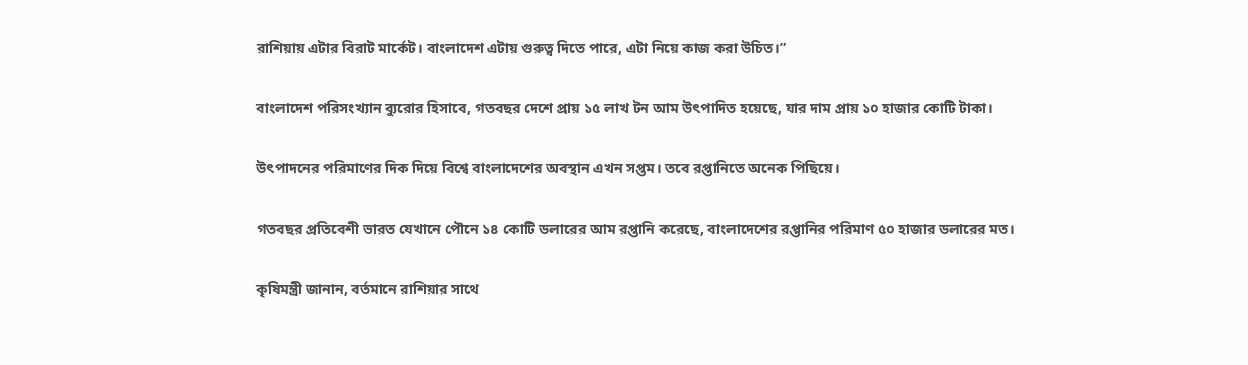রাশিয়ায় এটার বিরাট মার্কেট। বাংলাদেশ এটায় গুরুত্ব দিতে পারে, এটা নিয়ে কাজ করা উচিত।”

বাংলাদেশ পরিসংখ্যান ব্যুরোর হিসাবে, গতবছর দেশে প্রায় ১৫ লাখ টন আম উৎপাদিত হয়েছে, যার দাম প্রায় ১০ হাজার কোটি টাকা।

উৎপাদনের পরিমাণের দিক দিয়ে বিশ্বে বাংলাদেশের অবস্থান এখন সপ্তম। তবে রপ্তানিতে অনেক পিছিয়ে।

গতবছর প্রতিবেশী ভারত যেখানে পৌনে ১৪ কোটি ডলারের আম রপ্তানি করেছে, বাংলাদেশের রপ্তানির পরিমাণ ৫০ হাজার ডলারের মত।

কৃষিমন্ত্রী জানান, বর্তমানে রাশিয়ার সাথে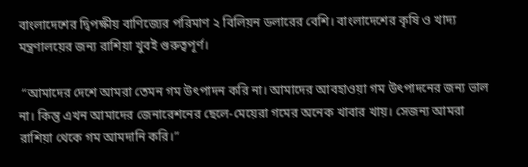বাংলাদেশের দ্বিপক্ষীয় বাণিজ্যের পরিমাণ ২ বিলিয়ন ডলারের বেশি। বাংলাদেশের কৃষি ও খাদ্য মন্ত্রণালয়ের জন্য রাশিয়া খুবই গুরুত্বপূর্ণ।

 “আমাদের দেশে আমরা তেমন গম উৎপাদন করি না। আমাদের আবহাওয়া গম উৎপাদনের জন্য ভাল না। কিন্তু এখন আমাদের জেনারেশনের ছেলে-মেয়েরা গমের অনেক খাবার খায়। সেজন্য আমরা রাশিয়া থেকে গম আমদানি করি।”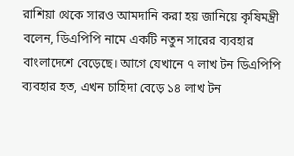রাশিয়া থেকে সারও আমদানি করা হয় জানিয়ে কৃষিমন্ত্রী বলেন, ডিএপিপি নামে একটি নতুন সারের ব্যবহার বাংলাদেশে বেড়েছে। আগে যেখানে ৭ লাখ টন ডিএপিপি ব্যবহার হত, এখন চাহিদা বেড়ে ১৪ লাখ টন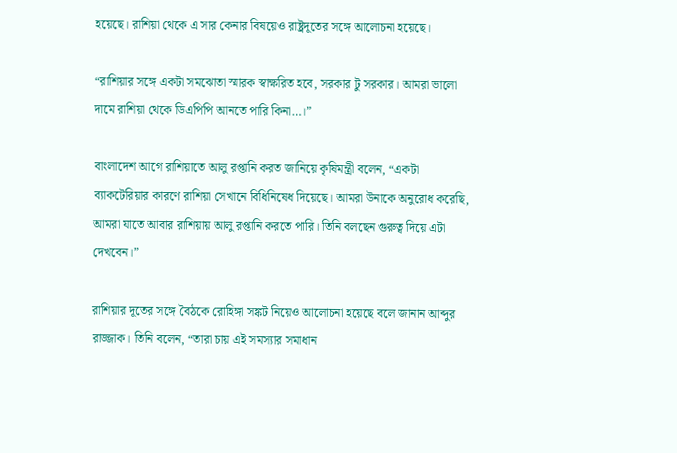হয়েছে। রাশিয়া থেকে এ সার কেনার বিষয়েও রাষ্ট্রদূতের সঙ্গে আলোচনা হয়েছে।

“রাশিয়ার সঙ্গে একটা সমঝোতা স্মারক স্বাক্ষরিত হবে, সরকার টু সরকার। আমরা ভালো দামে রাশিয়া থেকে ডিএপিপি আনতে পারি কিনা…।”

বাংলাদেশ আগে রাশিয়াতে আলু রপ্তানি করত জানিয়ে কৃষিমন্ত্রী বলেন, “একটা ব্যাকটেরিয়ার কারণে রাশিয়া সেখানে বিধিনিষেধ দিয়েছে। আমরা উনাকে অনুরোধ করেছি, আমরা যাতে আবার রাশিয়ায় আলু রপ্তানি করতে পারি। তিনি বলছেন গুরুত্ব দিয়ে এটা দেখবেন।”

রাশিয়ার দূতের সঙ্গে বৈঠকে রোহিঙ্গা সঙ্কট নিয়েও আলোচনা হয়েছে বলে জানান আব্দুর রাজ্জাক। তিনি বলেন, “তারা চায় এই সমস্যার সমাধান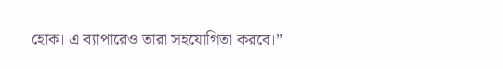হোক। এ ব্যাপারেও তারা সহযোগিতা করবে।”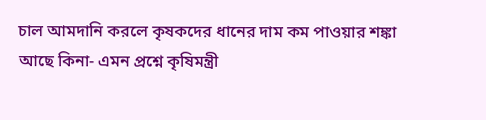চাল আমদানি করলে কৃষকদের ধানের দাম কম পাওয়ার শঙ্কা আছে কিনা- এমন প্রশ্নে কৃষিমন্ত্রী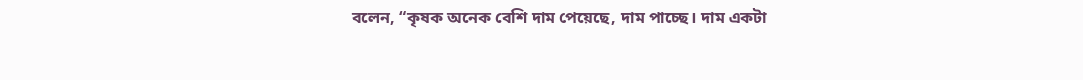বলেন, “কৃষক অনেক বেশি দাম পেয়েছে, দাম পাচ্ছে। দাম একটা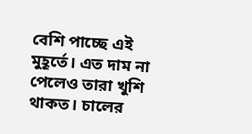বেশি পাচ্ছে এই মুহূর্তে। এত দাম না পেলেও তারা খুশি থাকত। চালের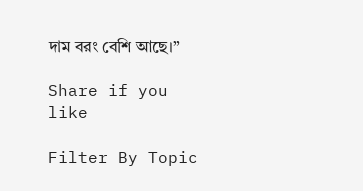দাম বরং বেশি আছে।”

Share if you like

Filter By Topic